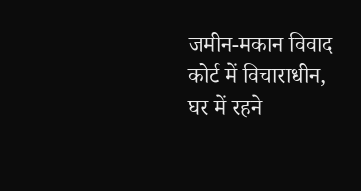जमीन-मकान विवाद कोर्ट में विचाराधीन, घर में रहने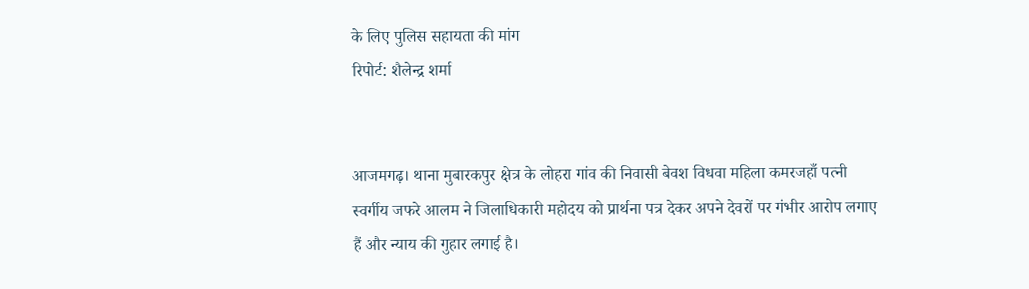के लिए पुलिस सहायता की मांग
रिपोर्ट: शैलेन्द्र शर्मा


आजमगढ़। थाना मुबारकपुर क्षेत्र के लोहरा गांव की निवासी बेवश विधवा महिला कमरजहाँ पत्नी स्वर्गीय जफरे आलम ने जिलाधिकारी महोदय को प्रार्थना पत्र देकर अपने देवरों पर गंभीर आरोप लगाए हैं और न्याय की गुहार लगाई है।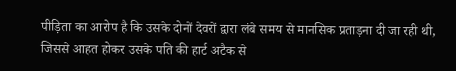पीड़िता का आरोप है कि उसके दोनों देवरों द्वारा लंबे समय से मानसिक प्रताड़ना दी जा रही थी, जिससे आहत होकर उसके पति की हार्ट अटैक से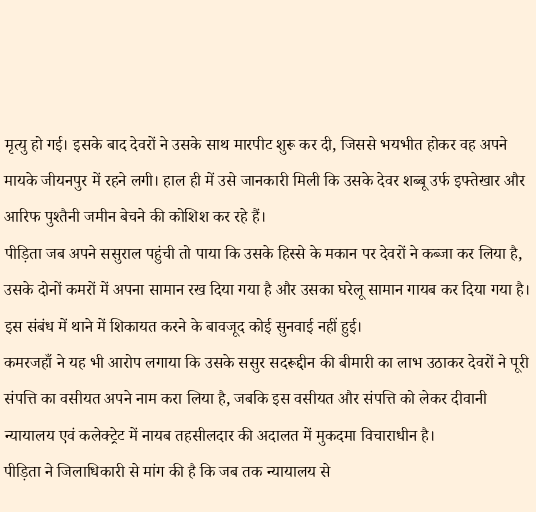मृत्यु हो गई। इसके बाद देवरों ने उसके साथ मारपीट शुरू कर दी, जिससे भयभीत होकर वह अपने मायके जीयनपुर में रहने लगी। हाल ही में उसे जानकारी मिली कि उसके देवर शब्बू उर्फ इफ्तेखार और आरिफ पुश्तैनी जमीन बेचने की कोशिश कर रहे हैं।
पीड़िता जब अपने ससुराल पहुंची तो पाया कि उसके हिस्से के मकान पर देवरों ने कब्जा कर लिया है, उसके दोनों कमरों में अपना सामान रख दिया गया है और उसका घरेलू सामान गायब कर दिया गया है। इस संबंध में थाने में शिकायत करने के बावजूद कोई सुनवाई नहीं हुई।
कमरजहाँ ने यह भी आरोप लगाया कि उसके ससुर सदरूद्दीन की बीमारी का लाभ उठाकर देवरों ने पूरी संपत्ति का वसीयत अपने नाम करा लिया है, जबकि इस वसीयत और संपत्ति को लेकर दीवानी न्यायालय एवं कलेक्ट्रेट में नायब तहसीलदार की अदालत में मुकदमा विचाराधीन है।
पीड़िता ने जिलाधिकारी से मांग की है कि जब तक न्यायालय से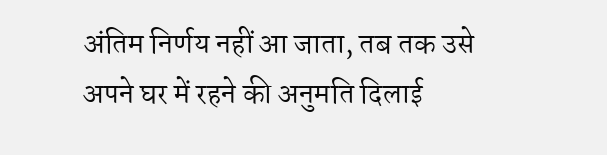अंतिम निर्णय नहीं आ जाता, तब तक उसे अपने घर में रहने की अनुमति दिलाई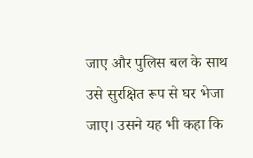जाए और पुलिस बल के साथ उसे सुरक्षित रूप से घर भेजा जाए। उसने यह भी कहा कि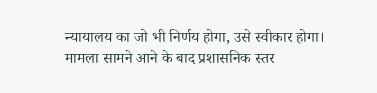न्यायालय का जो भी निर्णय होगा, उसे स्वीकार होगा।
मामला सामने आने के बाद प्रशासनिक स्तर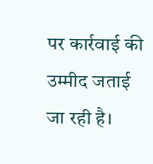पर कार्रवाई की उम्मीद जताई जा रही है।